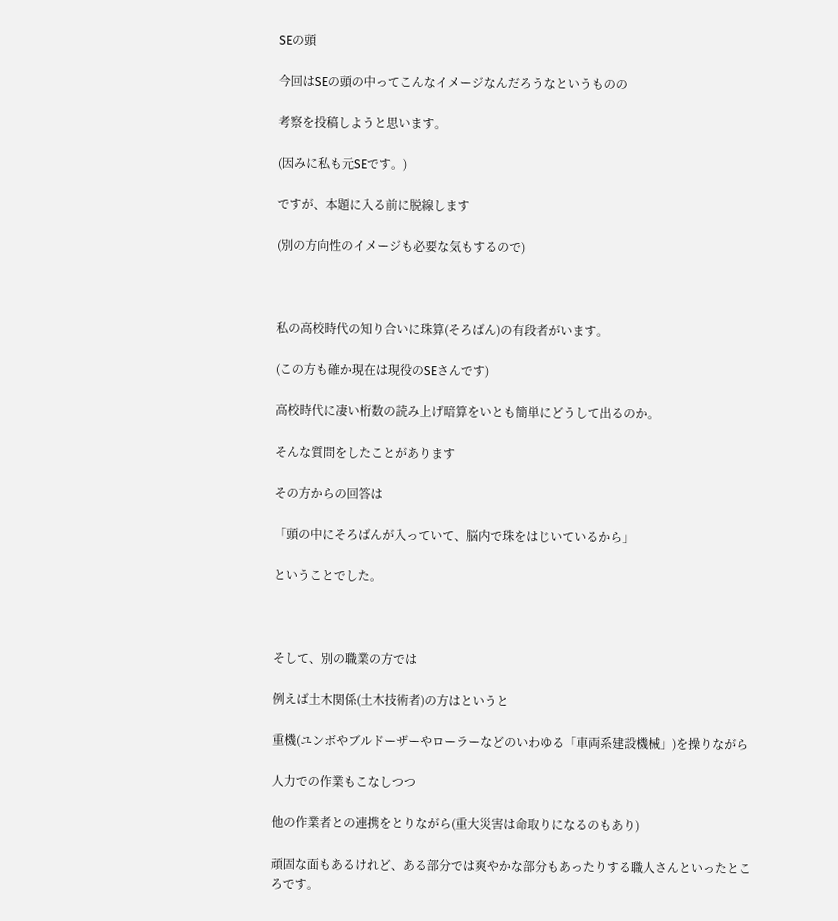SEの頭

今回はSEの頭の中ってこんなイメージなんだろうなというものの

考察を投稿しようと思います。

(因みに私も元SEです。)

ですが、本題に入る前に脱線します

(別の方向性のイメージも必要な気もするので)



私の高校時代の知り合いに珠算(そろばん)の有段者がいます。

(この方も確か現在は現役のSEさんです)

高校時代に凄い桁数の読み上げ暗算をいとも簡単にどうして出るのか。

そんな質問をしたことがあります

その方からの回答は

「頭の中にそろばんが入っていて、脳内で珠をはじいているから」

ということでした。



そして、別の職業の方では

例えば土木関係(土木技術者)の方はというと

重機(ユンボやブルドーザーやローラーなどのいわゆる「車両系建設機械」)を操りながら

人力での作業もこなしつつ

他の作業者との連携をとりながら(重大災害は命取りになるのもあり)

頑固な面もあるけれど、ある部分では爽やかな部分もあったりする職人さんといったところです。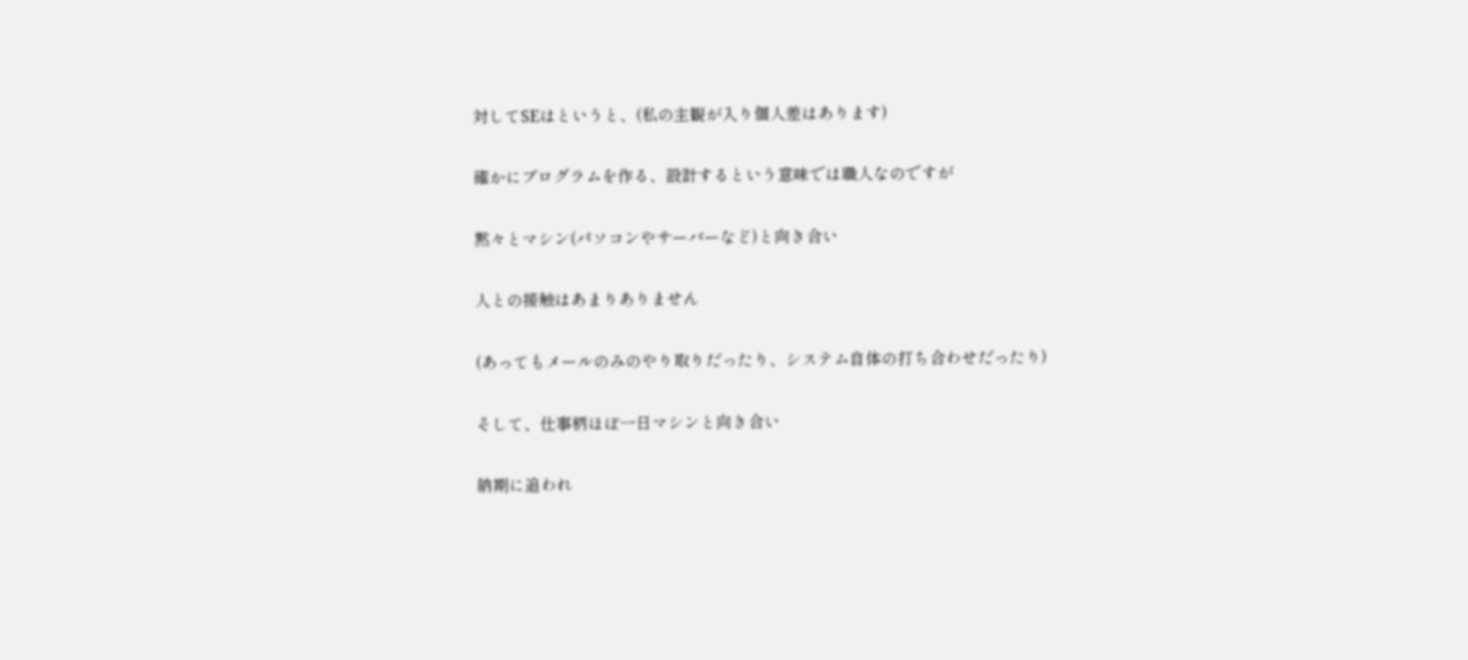対してSEはというと、(私の主観が入り個人差はあります)

確かにプログラムを作る、設計するという意味では職人なのですが

黙々とマシン(パソコンやサーバーなど)と向き合い

人との接触はあまりありません

(あってもメールのみのやり取りだったり、システム自体の打ち合わせだったり)

そして、仕事柄ほぼ一日マシンと向き合い

納期に追われ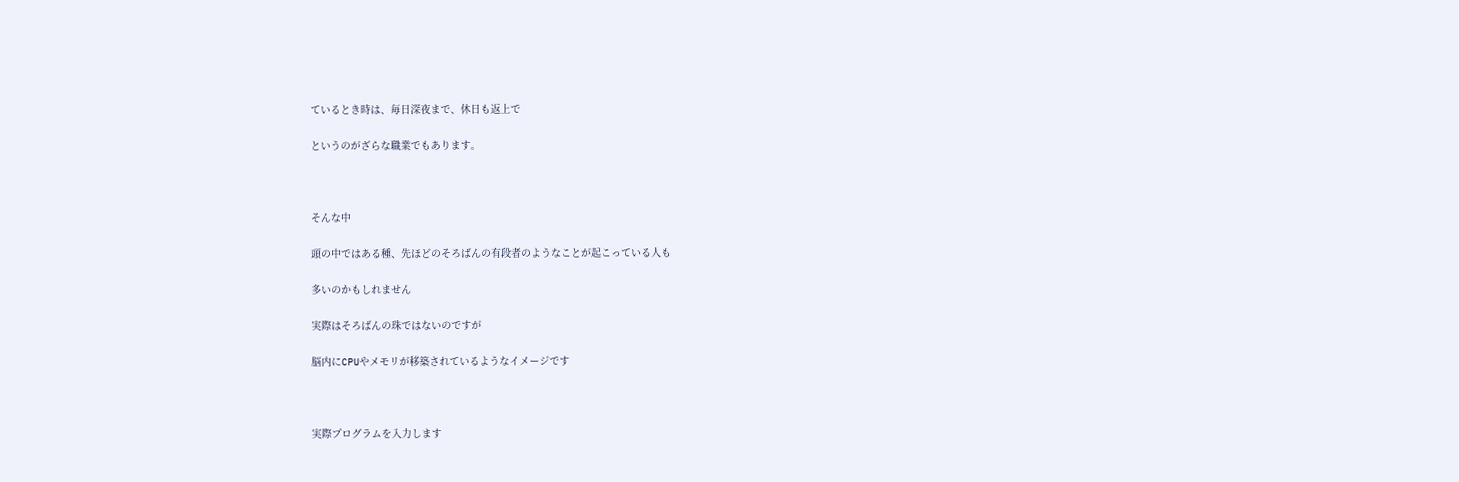ているとき時は、毎日深夜まで、休日も返上で

というのがざらな職業でもあります。



そんな中

頭の中ではある種、先ほどのそろばんの有段者のようなことが起こっている人も

多いのかもしれません

実際はそろばんの珠ではないのですが

脳内にCPUやメモリが移築されているようなイメージです



実際プログラムを入力します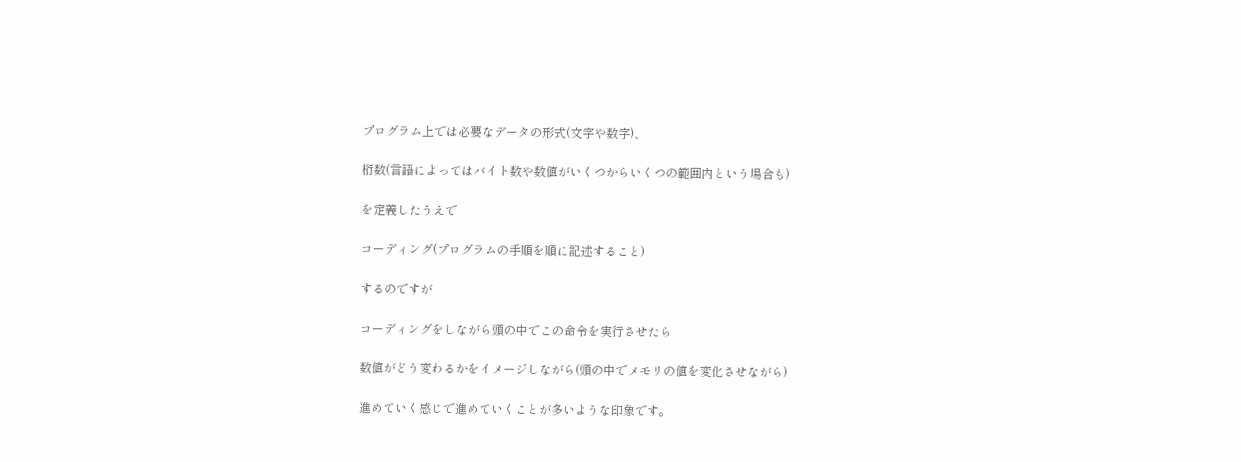プログラム上では必要なデータの形式(文字や数字)、

桁数(言語によってはバイト数や数値がいくつからいくつの範囲内という場合も)

を定義したうえで

コーディング(プログラムの手順を順に記述すること)

するのですが

コーディングをしながら頭の中でこの命令を実行させたら

数値がどう変わるかをイメージしながら(頭の中でメモリの値を変化させながら)

進めていく感じで進めていくことが多いような印象です。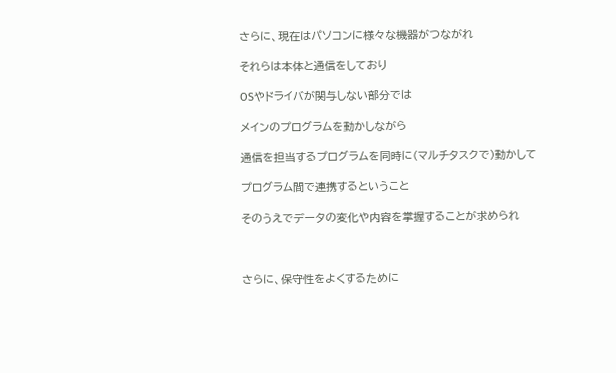さらに、現在はパソコンに様々な機器がつながれ

それらは本体と通信をしており

OSやドライバが関与しない部分では

メインのプログラムを動かしながら

通信を担当するプログラムを同時に(マルチタスクで)動かして

プログラム間で連携するということ

そのうえでデータの変化や内容を掌握することが求められ



さらに、保守性をよくするために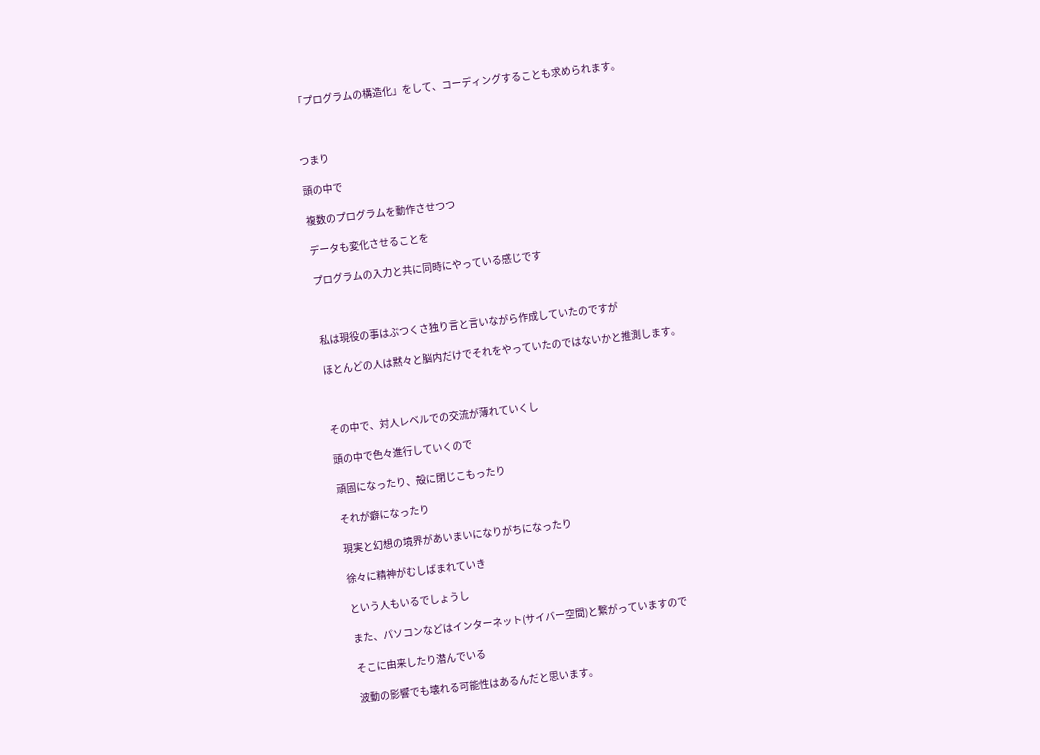「プログラムの構造化」をして、コーディングすることも求められます。



つまり

頭の中で

複数のプログラムを動作させつつ

データも変化させることを

プログラムの入力と共に同時にやっている感じです



私は現役の事はぶつくさ独り言と言いながら作成していたのですが

ほとんどの人は黙々と脳内だけでそれをやっていたのではないかと推測します。



その中で、対人レベルでの交流が薄れていくし

頭の中で色々進行していくので

頑固になったり、殻に閉じこもったり

それが癖になったり

現実と幻想の境界があいまいになりがちになったり

徐々に精神がむしばまれていき

という人もいるでしょうし

また、パソコンなどはインターネット(サイバー空間)と繋がっていますので

そこに由来したり潜んでいる

波動の影響でも壊れる可能性はあるんだと思います。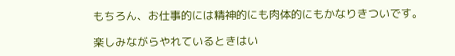もちろん、お仕事的には精神的にも肉体的にもかなりきついです。

楽しみながらやれているときはい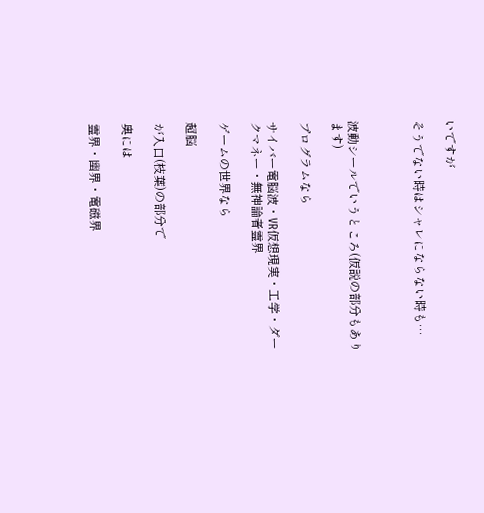いですが

そうでない時はシャレにならない時も…



波動シールでいうところ(仮説の部分もあります)

プログラムなら

サイバー電脳波・VR仮想現実・工学・ダークマネー・無神論者霊界

ゲームの世界なら

超脳

が入口(枝葉)の部分で

奥には

霊界・幽界・電磁界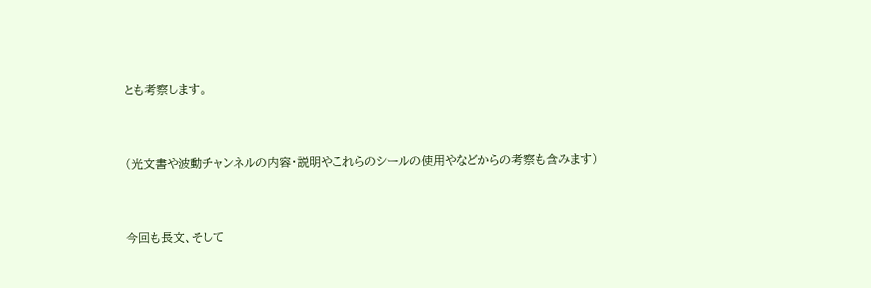とも考察します。



(光文書や波動チャンネルの内容・説明やこれらのシールの使用やなどからの考察も含みます)



今回も長文、そして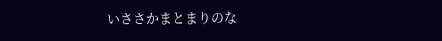いささかまとまりのな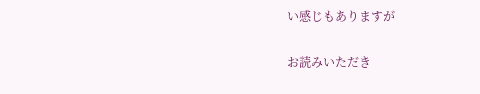い感じもありますが

お読みいただき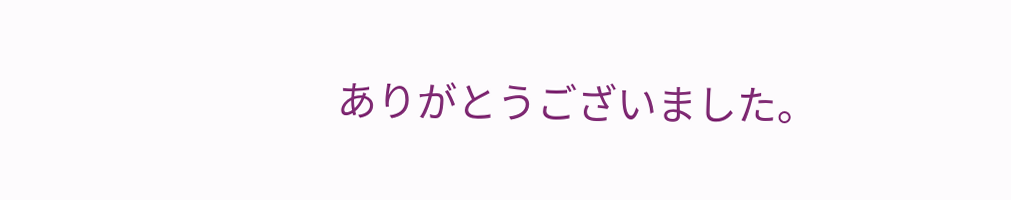ありがとうございました。